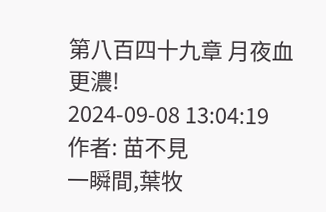第八百四十九章 月夜血更濃!
2024-09-08 13:04:19
作者: 苗不見
一瞬間,葉牧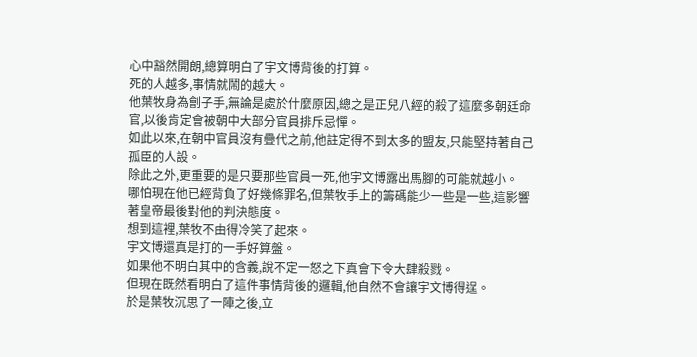心中豁然開朗,總算明白了宇文博背後的打算。
死的人越多,事情就鬧的越大。
他葉牧身為劊子手,無論是處於什麼原因,總之是正兒八經的殺了這麼多朝廷命官,以後肯定會被朝中大部分官員排斥忌憚。
如此以來,在朝中官員沒有疊代之前,他註定得不到太多的盟友,只能堅持著自己孤臣的人設。
除此之外,更重要的是只要那些官員一死,他宇文博露出馬腳的可能就越小。
哪怕現在他已經背負了好幾條罪名,但葉牧手上的籌碼能少一些是一些,這影響著皇帝最後對他的判決態度。
想到這裡,葉牧不由得冷笑了起來。
宇文博還真是打的一手好算盤。
如果他不明白其中的含義,說不定一怒之下真會下令大肆殺戮。
但現在既然看明白了這件事情背後的邏輯,他自然不會讓宇文博得逞。
於是葉牧沉思了一陣之後,立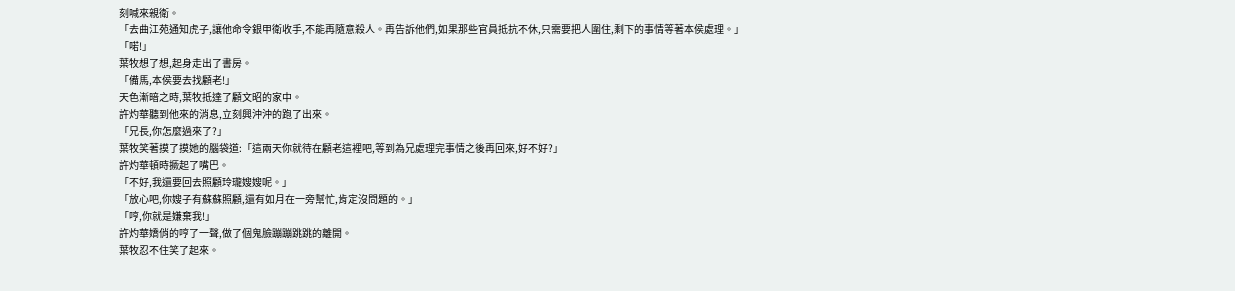刻喊來親衛。
「去曲江苑通知虎子,讓他命令銀甲衛收手,不能再隨意殺人。再告訴他們,如果那些官員抵抗不休,只需要把人圍住,剩下的事情等著本侯處理。」
「喏!」
葉牧想了想,起身走出了書房。
「備馬,本侯要去找顧老!」
天色漸暗之時,葉牧抵達了顧文昭的家中。
許灼華聽到他來的消息,立刻興沖沖的跑了出來。
「兄長,你怎麼過來了?」
葉牧笑著摸了摸她的腦袋道:「這兩天你就待在顧老這裡吧,等到為兄處理完事情之後再回來,好不好?」
許灼華頓時撅起了嘴巴。
「不好,我還要回去照顧玲瓏嫂嫂呢。」
「放心吧,你嫂子有蘇蘇照顧,還有如月在一旁幫忙,肯定沒問題的。」
「哼,你就是嫌棄我!」
許灼華嬌俏的哼了一聲,做了個鬼臉蹦蹦跳跳的離開。
葉牧忍不住笑了起來。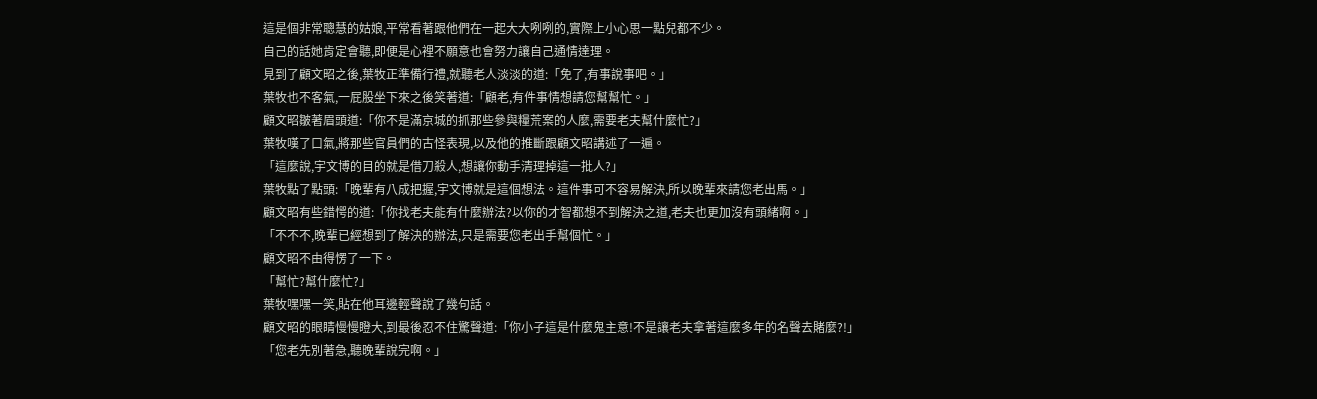這是個非常聰慧的姑娘,平常看著跟他們在一起大大咧咧的,實際上小心思一點兒都不少。
自己的話她肯定會聽,即便是心裡不願意也會努力讓自己通情達理。
見到了顧文昭之後,葉牧正準備行禮,就聽老人淡淡的道:「免了,有事說事吧。」
葉牧也不客氣,一屁股坐下來之後笑著道:「顧老,有件事情想請您幫幫忙。」
顧文昭皺著眉頭道:「你不是滿京城的抓那些參與糧荒案的人麼,需要老夫幫什麼忙?」
葉牧嘆了口氣,將那些官員們的古怪表現,以及他的推斷跟顧文昭講述了一遍。
「這麼說,宇文博的目的就是借刀殺人,想讓你動手清理掉這一批人?」
葉牧點了點頭:「晚輩有八成把握,宇文博就是這個想法。這件事可不容易解決,所以晚輩來請您老出馬。」
顧文昭有些錯愕的道:「你找老夫能有什麼辦法?以你的才智都想不到解決之道,老夫也更加沒有頭緒啊。」
「不不不,晚輩已經想到了解決的辦法,只是需要您老出手幫個忙。」
顧文昭不由得愣了一下。
「幫忙?幫什麼忙?」
葉牧嘿嘿一笑,貼在他耳邊輕聲說了幾句話。
顧文昭的眼睛慢慢瞪大,到最後忍不住驚聲道:「你小子這是什麼鬼主意!不是讓老夫拿著這麼多年的名聲去賭麼?!」
「您老先別著急,聽晚輩說完啊。」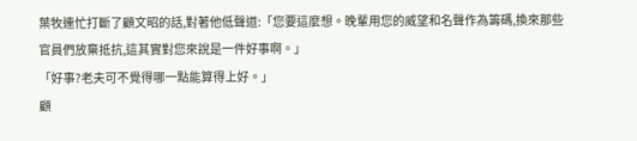葉牧連忙打斷了顧文昭的話,對著他低聲道:「您要這麼想。晚輩用您的威望和名聲作為籌碼,換來那些官員們放棄抵抗,這其實對您來說是一件好事啊。」
「好事?老夫可不覺得哪一點能算得上好。」
顧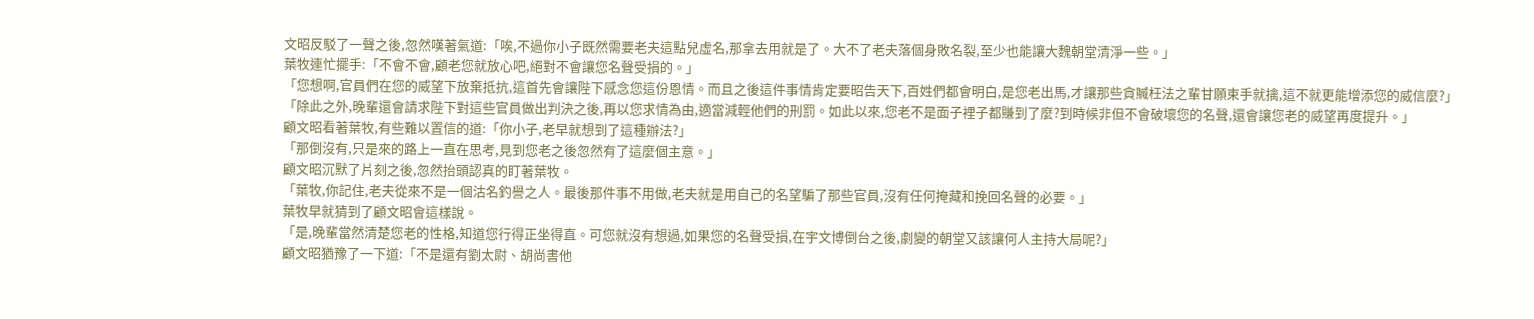文昭反駁了一聲之後,忽然嘆著氣道:「唉,不過你小子既然需要老夫這點兒虛名,那拿去用就是了。大不了老夫落個身敗名裂,至少也能讓大魏朝堂清淨一些。」
葉牧連忙擺手:「不會不會,顧老您就放心吧,絕對不會讓您名聲受損的。」
「您想啊,官員們在您的威望下放棄抵抗,這首先會讓陛下感念您這份恩情。而且之後這件事情肯定要昭告天下,百姓們都會明白,是您老出馬,才讓那些貪贓枉法之輩甘願束手就擒,這不就更能增添您的威信麼?」
「除此之外,晚輩還會請求陛下對這些官員做出判決之後,再以您求情為由,適當減輕他們的刑罰。如此以來,您老不是面子裡子都賺到了麼?到時候非但不會破壞您的名聲,還會讓您老的威望再度提升。」
顧文昭看著葉牧,有些難以置信的道:「你小子,老早就想到了這種辦法?」
「那倒沒有,只是來的路上一直在思考,見到您老之後忽然有了這麼個主意。」
顧文昭沉默了片刻之後,忽然抬頭認真的盯著葉牧。
「葉牧,你記住,老夫從來不是一個沽名釣譽之人。最後那件事不用做,老夫就是用自己的名望騙了那些官員,沒有任何掩藏和挽回名聲的必要。」
葉牧早就猜到了顧文昭會這樣說。
「是,晚輩當然清楚您老的性格,知道您行得正坐得直。可您就沒有想過,如果您的名聲受損,在宇文博倒台之後,劇變的朝堂又該讓何人主持大局呢?」
顧文昭猶豫了一下道:「不是還有劉太尉、胡尚書他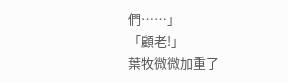們……」
「顧老!」
葉牧微微加重了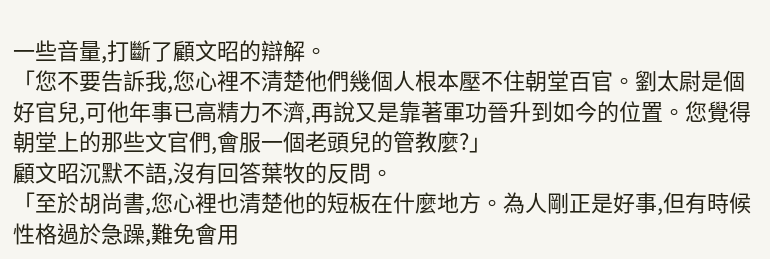一些音量,打斷了顧文昭的辯解。
「您不要告訴我,您心裡不清楚他們幾個人根本壓不住朝堂百官。劉太尉是個好官兒,可他年事已高精力不濟,再說又是靠著軍功晉升到如今的位置。您覺得朝堂上的那些文官們,會服一個老頭兒的管教麼?」
顧文昭沉默不語,沒有回答葉牧的反問。
「至於胡尚書,您心裡也清楚他的短板在什麼地方。為人剛正是好事,但有時候性格過於急躁,難免會用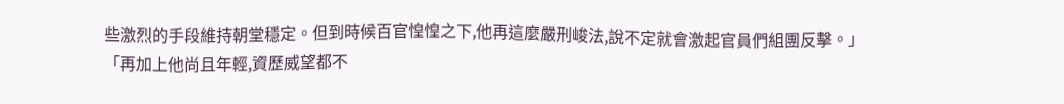些激烈的手段維持朝堂穩定。但到時候百官惶惶之下,他再這麼嚴刑峻法,說不定就會激起官員們組團反擊。」
「再加上他尚且年輕,資歷威望都不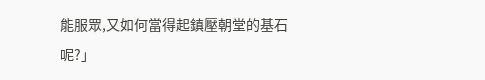能服眾,又如何當得起鎮壓朝堂的基石呢?」